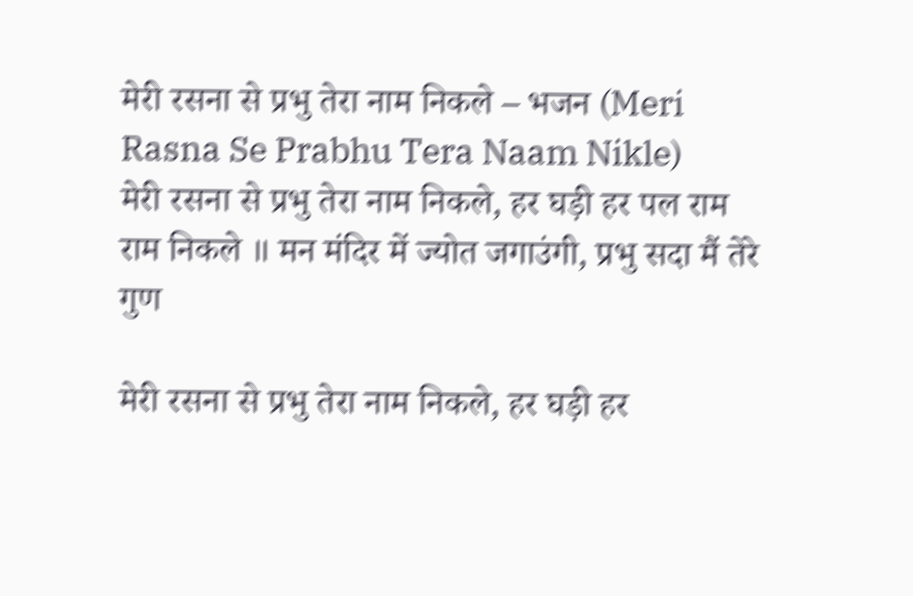मेरी रसना से प्रभु तेरा नाम निकले – भजन (Meri Rasna Se Prabhu Tera Naam Nikle)
मेरी रसना से प्रभु तेरा नाम निकले, हर घड़ी हर पल राम राम निकले ॥ मन मंदिर में ज्योत जगाउंगी, प्रभु सदा मैं तेरे गुण

मेरी रसना से प्रभु तेरा नाम निकले, हर घड़ी हर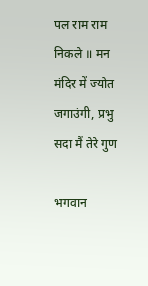पल राम राम निकले ॥ मन मंदिर में ज्योत जगाउंगी, प्रभु सदा मैं तेरे गुण

भगवान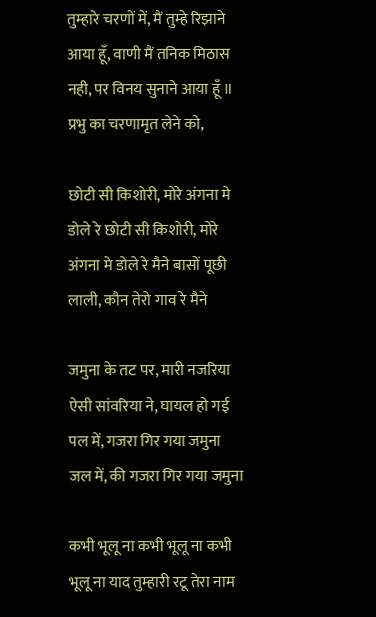तुम्हारे चरणों में, मैं तुम्हे रिझाने आया हूँ, वाणी मैं तनिक मिठास नही, पर विनय सुनाने आया हूँ ॥ प्रभु का चरणामृत लेने को,

छोटी सी किशोरी, मोरे अंगना मे डोले रे छोटी सी किशोरी, मोरे अंगना मे डोले रे मैने बासों पूछी लाली, कौन तेरो गाव रे मैने

जमुना के तट पर, मारी नजरिया ऐसी सांवरिया ने, घायल हो गई पल में, गजरा गिर गया जमुना जल में, की गजरा गिर गया जमुना

कभी भूलू ना कभी भूलू ना कभी भूलू ना याद तुम्हारी रटू तेरा नाम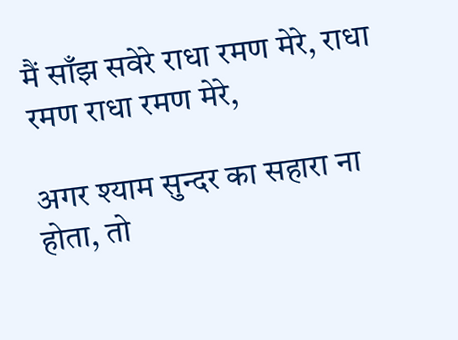मैं साँझ सवेरे राधा रमण मेरे, राधा रमण राधा रमण मेरे,

अगर श्याम सुन्दर का सहारा ना होता, तो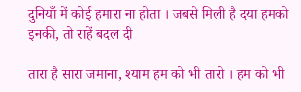दुनियाँ में कोई हमारा ना होता । जबसे मिली है दया हमको इनकी, तो राहें बदल दी

तारा है सारा जमाना, श्याम हम को भी तारो । हम को भी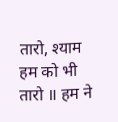तारो, श्याम हम को भी तारो ॥ हम ने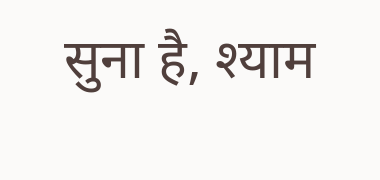सुना है, श्याम